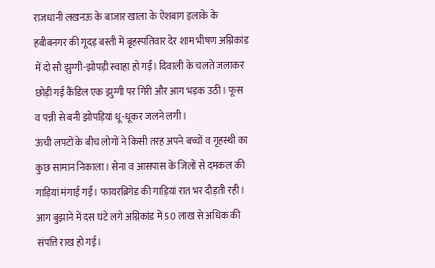राजधानी लखनऊ के बाजार खाला के ऐशबाग इलाके के हबीबनगर की गूदड़ बस्ती में बृहस्पतिवार देर शाम भीषण अग्निकांड में दो सौ झुग्गी-झोपड़ी स्वाहा हो गईं। दिवाली के चलते जलाकर छोड़ी गई कैंडिल एक झुग्गी पर गिरी और आग भड़क उठी। फूस व पन्नी से बनी झोपड़ियां धू-धूकर जलने लगी।
ऊंची लपटों के बीच लोगों ने किसी तरह अपने बच्चों व गृहस्थी का कुछ सामान निकाला। सेना व आसपास के जिलों से दमकल की गाड़ियां मंगाई गईं। फायरब्रिगेड की गाड़ियां रात भर दौड़ती रही। आग बुझाने में दस घंटे लगे अग्निकांड में 50 लाख से अधिक की संपत्ति राख हो गई।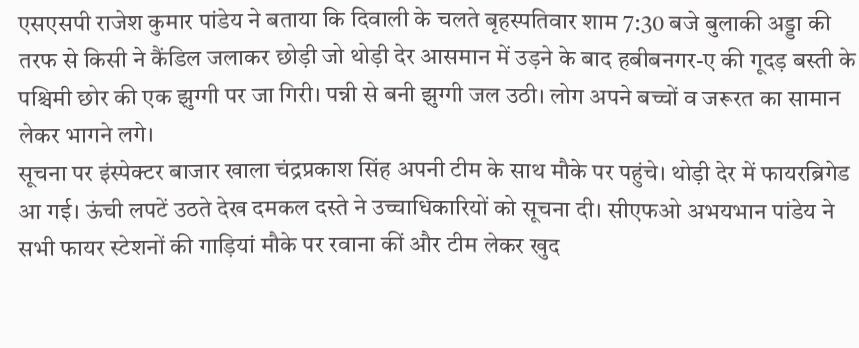एसएसपी राजेश कुमार पांडेय ने बताया कि दिवाली के चलते बृहस्पतिवार शाम 7:30 बजे बुलाकी अड्डा की तरफ से किसी ने कैंडिल जलाकर छोड़ी जो थोड़ी देर आसमान में उड़ने के बाद हबीबनगर-ए की गूदड़ बस्ती के पश्चिमी छोर की एक झुग्गी पर जा गिरी। पन्नी से बनी झुग्गी जल उठी। लोग अपने बच्चों व जरूरत का सामान लेकर भागने लगे।
सूचना पर इंस्पेक्टर बाजार खाला चंद्रप्रकाश सिंह अपनी टीम के साथ मौके पर पहुंचे। थोड़ी देर में फायरब्रिगेड आ गई। ऊंची लपटें उठते देख दमकल दस्ते ने उच्चाधिकारियों को सूचना दी। सीएफओ अभयभान पांडेय ने सभी फायर स्टेशनों की गाड़ियां मौके पर रवाना कीं और टीम लेकर खुद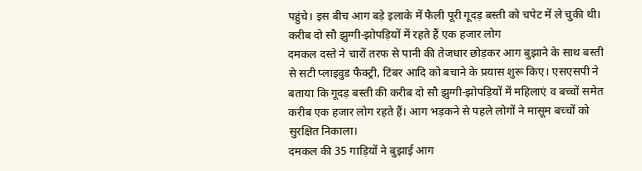पहुंचे। इस बीच आग बड़े इलाके में फैली पूरी गूदड़ बस्ती को चपेट में ले चुकी थी।
करीब दो सौ झुग्गी-झोपड़ियों में रहते हैं एक हजार लोग
दमकल दस्ते ने चारों तरफ से पानी की तेजधार छोड़कर आग बुझाने के साथ बस्ती से सटी प्लाइवुड फैक्ट्री, टिंबर आदि को बचाने के प्रयास शुरू किए। एसएसपी ने बताया कि गूदड़ बस्ती की करीब दो सौ झुग्गी-झोपड़ियों में महिलाएं व बच्चों समेत करीब एक हजार लोग रहते हैं। आग भड़कने से पहले लोगों ने मासूम बच्चों को सुरक्षित निकाला।
दमकल की 35 गाड़ियों ने बुझाई आग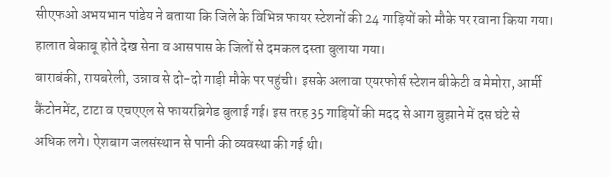सीएफओ अभयभान पांडेय ने बताया कि जिले के विभिन्न फायर स्टेशनों की 24 गाड़ियों को मौके पर रवाना किया गया। हालात बेकाबू होते देख सेना व आसपास के जिलों से दमकल दस्ता बुलाया गया।
बाराबंकी, रायबरेली, उन्नाव से दो-दो गाड़ी मौके पर पहुंची। इसके अलावा एयरफोर्स स्टेशन बीकेटी व मेमोरा, आर्मी कैंटोनमेंट, टाटा व एचएएल से फायरब्रिगेड बुलाई गई। इस तरह 35 गाड़ियों की मदद से आग बुझाने में दस घंटे से अधिक लगे। ऐशबाग जलसंस्थान से पानी की व्यवस्था की गई थी।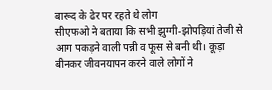बारूद के ढेर पर रहते थे लोग
सीएफओ ने बताया कि सभी झुग्गी-झोपड़ियां तेजी से आग पकड़ने वाली पन्नी व फूस से बनी थी। कूड़ा बीनकर जीवनयापन करने वाले लोगों ने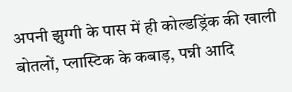अपनी झुग्गी के पास में ही कोल्डड्रिंक की खाली बोतलों, प्लास्टिक के कबाड़, पन्नी आदि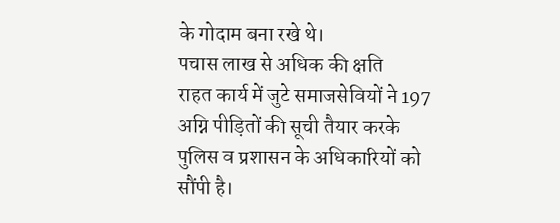के गोदाम बना रखे थे।
पचास लाख से अधिक की क्षति
राहत कार्य में जुटे समाजसेवियों ने 197 अग्नि पीड़ितों की सूची तैयार करके पुलिस व प्रशासन के अधिकारियों को सौंपी है।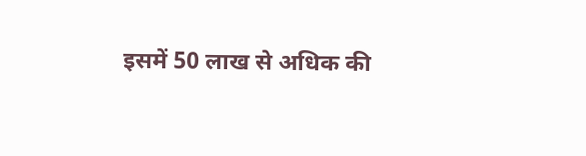इसमें 50 लाख से अधिक की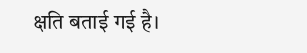क्षति बताई गई है।